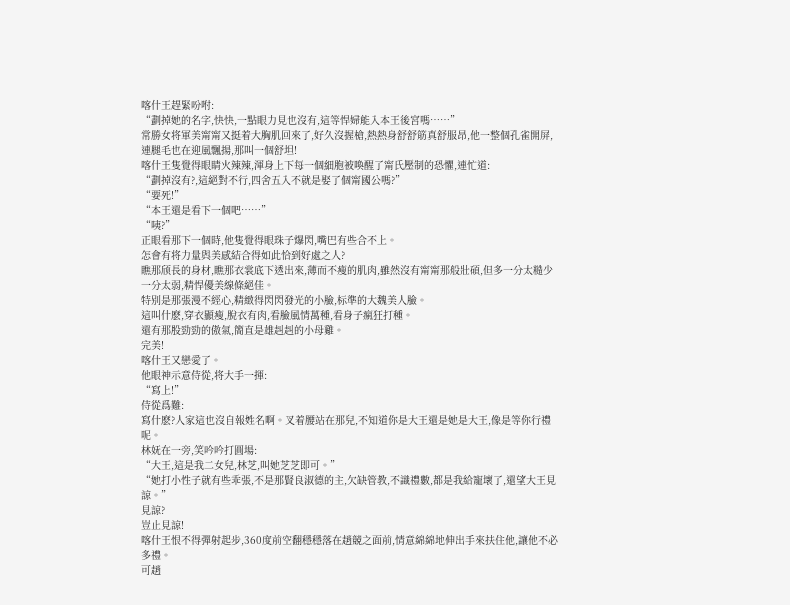喀什王趕緊吩咐:
“劃掉她的名字,快快,一點眼力見也沒有,這等悍婦能入本王後宮嗎……”
常勝女将軍美甯甯又挺着大胸肌回來了,好久沒握槍,熱熱身舒舒筋真舒服昂,他一整個孔雀開屏,連腿毛也在迎風飄揚,那叫一個舒坦!
喀什王隻覺得眼睛火辣辣,渾身上下每一個細胞被喚醒了甯氏壓制的恐懼,連忙道:
“劃掉沒有?,這絕對不行,四舍五入不就是娶了個甯國公嗎?”
“要死!”
“本王還是看下一個吧……”
“咦?”
正眼看那下一個時,他隻覺得眼珠子爆閃,嘴巴有些合不上。
怎會有将力量與美感結合得如此恰到好處之人?
瞧那颀長的身材,瞧那衣裳底下透出來,薄而不瘦的肌肉,雖然沒有甯甯那般壯碩,但多一分太糙少一分太弱,精悍優美線條絕佳。
特别是那張漫不經心,精緻得閃閃發光的小臉,标準的大魏美人臉。
這叫什麽,穿衣顯瘦,脫衣有肉,看臉風情萬種,看身子瘋狂打種。
還有那股勁勁的傲氣,簡直是雄赳赳的小母雞。
完美!
喀什王又戀愛了。
他眼神示意侍從,将大手一揮:
“寫上!”
侍從爲難:
寫什麽?人家這也沒自報姓名啊。叉着腰站在那兒,不知道你是大王還是她是大王,像是等你行禮呢。
林妩在一旁,笑吟吟打圓場:
“大王,這是我二女兒,林芝,叫她芝芝即可。”
“她打小性子就有些乖張,不是那賢良淑德的主,欠缺管教,不識禮數,都是我給寵壞了,還望大王見諒。”
見諒?
豈止見諒!
喀什王恨不得彈射起步,360度前空翻穩穩落在趙競之面前,情意綿綿地伸出手來扶住他,讓他不必多禮。
可趙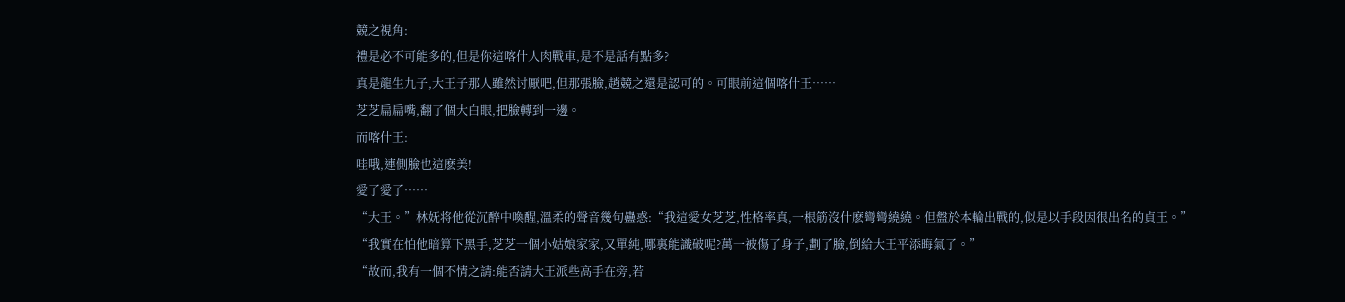競之視角:
禮是必不可能多的,但是你這喀什人肉戰車,是不是話有點多?
真是龍生九子,大王子那人雖然讨厭吧,但那張臉,趙競之還是認可的。可眼前這個喀什王……
芝芝扁扁嘴,翻了個大白眼,把臉轉到一邊。
而喀什王:
哇哦,連側臉也這麽美!
愛了愛了……
“大王。”林妩将他從沉醉中喚醒,溫柔的聲音幾句蠱惑:“我這愛女芝芝,性格率真,一根筋沒什麽彎彎繞繞。但盤於本輪出戰的,似是以手段因很出名的貞王。”
“我實在怕他暗算下黑手,芝芝一個小姑娘家家,又單純,哪裏能識破呢?萬一被傷了身子,劃了臉,倒給大王平添晦氣了。”
“故而,我有一個不情之請:能否請大王派些高手在旁,若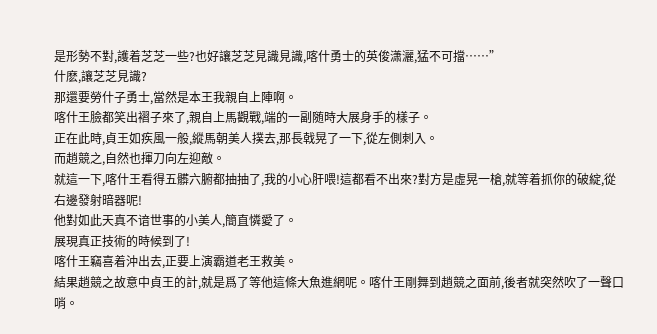是形勢不對,護着芝芝一些?也好讓芝芝見識見識,喀什勇士的英俊潇灑,猛不可擋……”
什麽,讓芝芝見識?
那還要勞什子勇士,當然是本王我親自上陣啊。
喀什王臉都笑出褶子來了,親自上馬觀戰,端的一副随時大展身手的樣子。
正在此時,貞王如疾風一般,縱馬朝美人撲去,那長戟晃了一下,從左側刺入。
而趙競之,自然也揮刀向左迎敵。
就這一下,喀什王看得五髒六腑都抽抽了,我的小心肝喂!這都看不出來?對方是虛晃一槍,就等着抓你的破綻,從右邊發射暗器呢!
他對如此天真不谙世事的小美人,簡直憐愛了。
展現真正技術的時候到了!
喀什王竊喜着沖出去,正要上演霸道老王救美。
結果趙競之故意中貞王的計,就是爲了等他這條大魚進網呢。喀什王剛舞到趙競之面前,後者就突然吹了一聲口哨。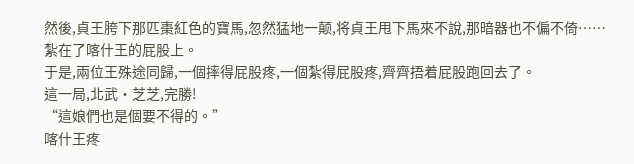然後,貞王胯下那匹棗紅色的寶馬,忽然猛地一颠,将貞王甩下馬來不說,那暗器也不偏不倚……
紮在了喀什王的屁股上。
于是,兩位王殊途同歸,一個摔得屁股疼,一個紮得屁股疼,齊齊捂着屁股跑回去了。
這一局,北武·芝芝,完勝!
“這娘們也是個要不得的。”
喀什王疼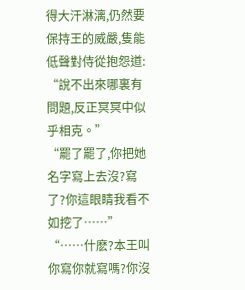得大汗淋漓,仍然要保持王的威嚴,隻能低聲對侍從抱怨道:
“說不出來哪裏有問題,反正冥冥中似乎相克。”
“罷了罷了,你把她名字寫上去沒?寫了?你這眼睛我看不如挖了……”
“……什麽?本王叫你寫你就寫嗎?你沒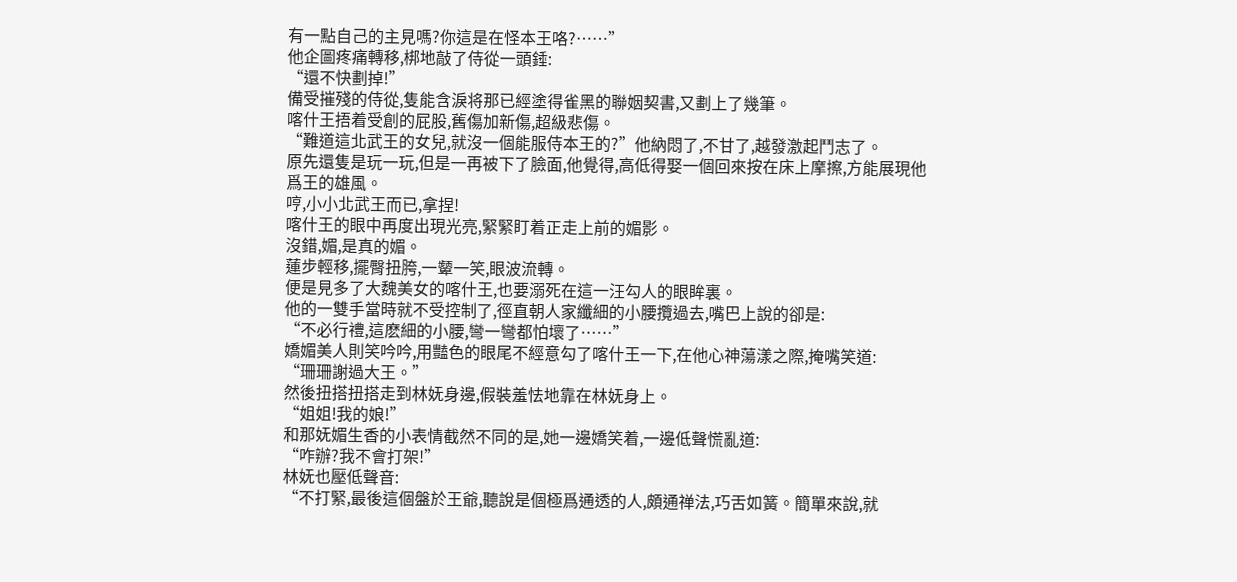有一點自己的主見嗎?你這是在怪本王咯?……”
他企圖疼痛轉移,梆地敲了侍從一頭錘:
“還不快劃掉!”
備受摧殘的侍從,隻能含淚将那已經塗得雀黑的聯姻契書,又劃上了幾筆。
喀什王捂着受創的屁股,舊傷加新傷,超級悲傷。
“難道這北武王的女兒,就沒一個能服侍本王的?”他納悶了,不甘了,越發激起鬥志了。
原先還隻是玩一玩,但是一再被下了臉面,他覺得,高低得娶一個回來按在床上摩擦,方能展現他爲王的雄風。
哼,小小北武王而已,拿捏!
喀什王的眼中再度出現光亮,緊緊盯着正走上前的媚影。
沒錯,媚,是真的媚。
蓮步輕移,擺臀扭胯,一颦一笑,眼波流轉。
便是見多了大魏美女的喀什王,也要溺死在這一汪勾人的眼眸裏。
他的一雙手當時就不受控制了,徑直朝人家纖細的小腰攬過去,嘴巴上說的卻是:
“不必行禮,這麽細的小腰,彎一彎都怕壞了……”
嬌媚美人則笑吟吟,用豔色的眼尾不經意勾了喀什王一下,在他心神蕩漾之際,掩嘴笑道:
“珊珊謝過大王。”
然後扭搭扭搭走到林妩身邊,假裝羞怯地靠在林妩身上。
“姐姐!我的娘!”
和那妩媚生香的小表情截然不同的是,她一邊嬌笑着,一邊低聲慌亂道:
“咋辦?我不會打架!”
林妩也壓低聲音:
“不打緊,最後這個盤於王爺,聽說是個極爲通透的人,頗通禅法,巧舌如簧。簡單來說,就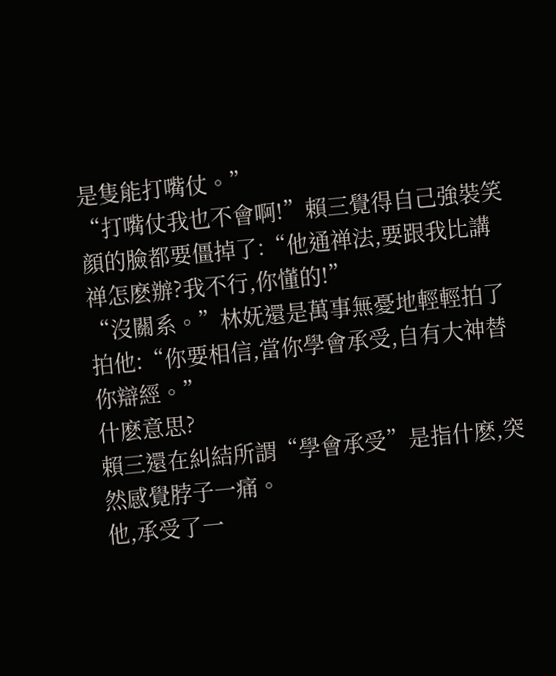是隻能打嘴仗。”
“打嘴仗我也不會啊!”賴三覺得自己強裝笑顔的臉都要僵掉了:“他通禅法,要跟我比講禅怎麽辦?我不行,你懂的!”
“沒關系。”林妩還是萬事無憂地輕輕拍了拍他:“你要相信,當你學會承受,自有大神替你辯經。”
什麽意思?
賴三還在糾結所謂“學會承受”是指什麽,突然感覺脖子一痛。
他,承受了一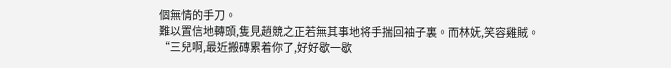個無情的手刀。
難以置信地轉頭,隻見趙競之正若無其事地将手揣回袖子裏。而林妩,笑容雞賊。
“三兒啊,最近搬磚累着你了,好好歇一歇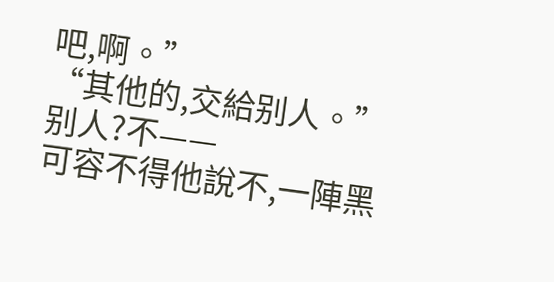吧,啊。”
“其他的,交給别人。”
别人?不——
可容不得他說不,一陣黑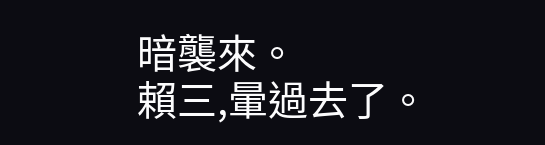暗襲來。
賴三,暈過去了。